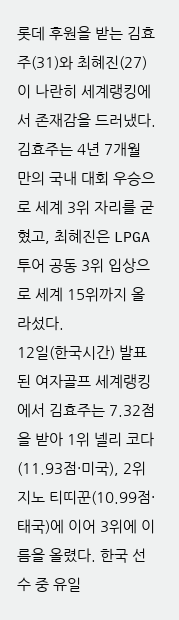롯데 후원을 받는 김효주(31)와 최혜진(27)이 나란히 세계랭킹에서 존재감을 드러냈다. 김효주는 4년 7개월 만의 국내 대회 우승으로 세계 3위 자리를 굳혔고, 최혜진은 LPGA 투어 공동 3위 입상으로 세계 15위까지 올라섰다.
12일(한국시간) 발표된 여자골프 세계랭킹에서 김효주는 7.32점을 받아 1위 넬리 코다(11.93점·미국), 2위 지노 티띠꾼(10.99점·태국)에 이어 3위에 이름을 올렸다. 한국 선수 중 유일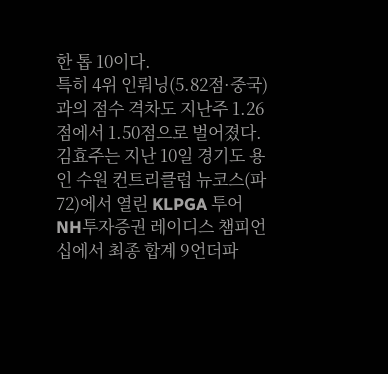한 톱 10이다.
특히 4위 인뤄닝(5.82점·중국)과의 점수 격차도 지난주 1.26점에서 1.50점으로 벌어졌다.
김효주는 지난 10일 경기도 용인 수원 컨트리클럽 뉴코스(파72)에서 열린 KLPGA 투어 NH투자증권 레이디스 챔피언십에서 최종 합계 9언더파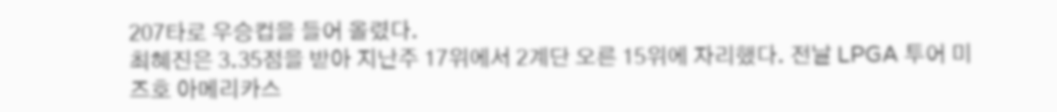207타로 우승컵을 들어 올렸다.
최혜진은 3.35점을 받아 지난주 17위에서 2계단 오른 15위에 자리했다. 전날 LPGA 투어 미즈호 아메리카스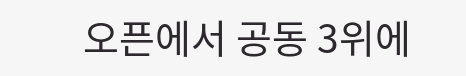오픈에서 공동 3위에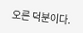오른 덕분이다.